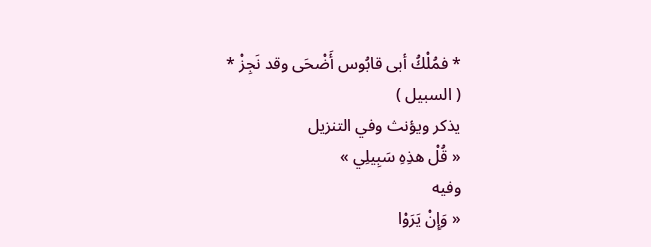* فمُلْكُ أبى قابُوس أَضْحَى وقد نَجِزْ *
( السبيل )
يذكر ويؤنث وفي التنزيل
« قُلْ هذِهِ سَبِيلِي »
وفيه
« وَإِنْ يَرَوْا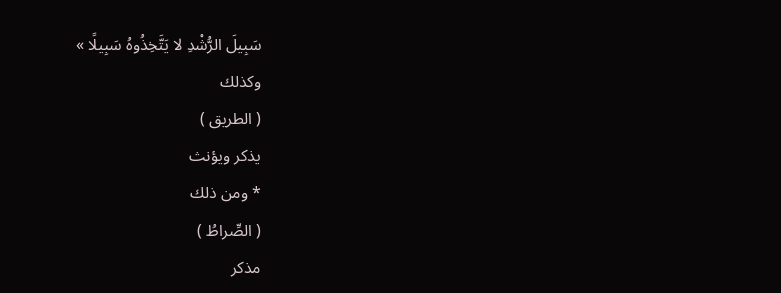سَبِيلَ الرُّشْدِ لا يَتَّخِذُوهُ سَبِيلًا »
وكذلك
( الطريق )
يذكر ويؤنث
* ومن ذلك
( الصِّراطُ )
مذكر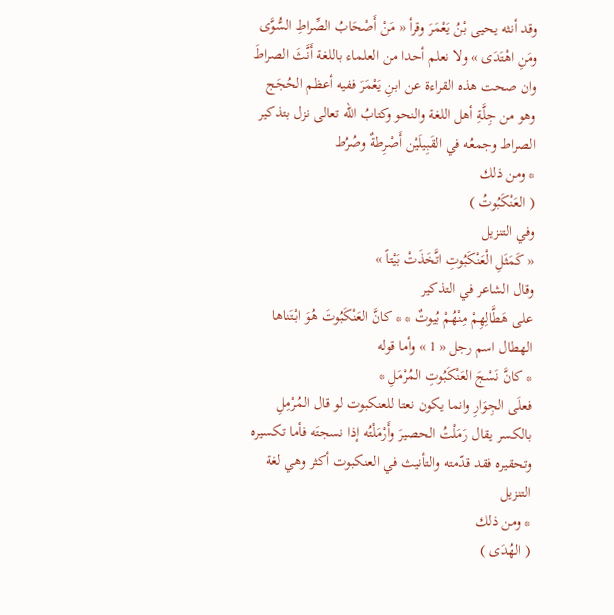وقد أنثه يحيى بْنُ يَعْمَرَ وقرأ « مَنْ أَصْحَابُ الصِّراطِ السُّوَّى ومَنِ اهْتَدَى » ولا نعلم أحدا من العلماء باللغة أَنَّثَ الصراطَ وان صحت هذه القراءة عن ابنِ يَعْمَرَ ففيه أعظم الحُجَج وهو من جِلَّةِ أهل اللغة والنحو وكتابُ اللّه تعالى نزل بتذكير الصراط وجمعُه في القَبِيلَيْن أَصْرِطةٌ وصُرُط
* ومن ذلك
( العَنْكَبُوتُ )
وفي التنزيل
« كَمَثَلِ الْعَنْكَبُوتِ اتَّخَذَتْ بَيْتاً »
وقال الشاعر في التذكير
على هَطَّالِهِمْ مِنْهُمْ بُيوتٌ * * كانَّ العَنْكَبُوتَ هُوَ ابْتَناها
الهطال اسم رجل « 1 » وأما قوله
* كانَّ نَسْجَ العَنْكَبُوتِ المُرْمَلِ *
فعلَى الجِوَارِ وانما يكون نعتا للعنكبوت لو قال المُرْمِلِ بالكسر يقال رَمَلْتُ الحصيرَ وأَرْمَلْتُه إذا نسجتَه فأما تكسيره وتحقيره فقد قدّمته والتأنيث في العنكبوت أكثر وهي لغة التنزيل
* ومن ذلك
( الهُدَى )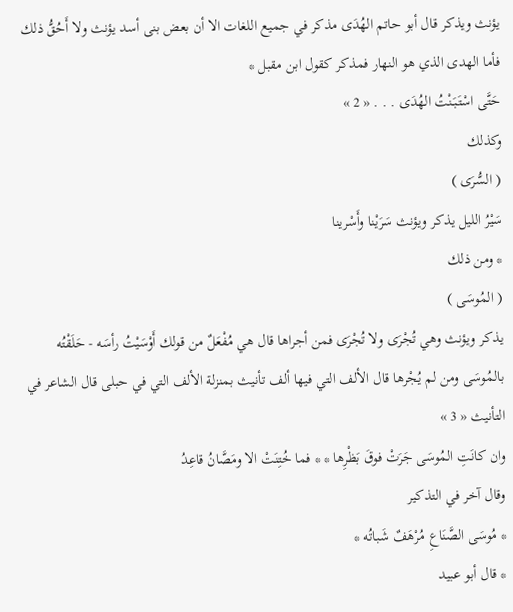يؤنث ويذكر قال أبو حاتم الهُدَى مذكر في جميع اللغات الا أن بعض بنى أسد يؤنث ولا أَحُقُّ ذلك فأما الهدى الذي هو النهار فمذكر كقول ابن مقبل *
حَتَّى اسْتَبَنْتُ الهُدَى . . . « 2 »
وكذلك
( السُّرَى )
سَيْرُ الليل يذكر ويؤنث سَرَيْنا وأَسْرينا
* ومن ذلك
( المُوسَى )
يذكر ويؤنث وهي تُجْرَى ولا تُجْرَى فمن أجراها قال هي مُفْعَلٌ من قولك أَوْسَيْتُ رأسَه - حَلَقْتُه بالمُوسَى ومن لم يُجْرها قال الألف التي فيها ألف تأنيث بمنزلة الألف التي في حبلى قال الشاعر في التأنيث « 3 »
وان كانَتِ المُوسَى جَرَتْ فوقَ بَظْرِها * * فما خُتِنَتْ الا ومَصَّانُ قاعِدُ
وقال آخر في التذكير
* مُوسَى الصَّنَاعِ مُرْهَفٌ شَباتُه *
* قال أبو عبيد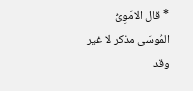* قال الامَوِىُّ المُوسَى مذكر لا غير وقد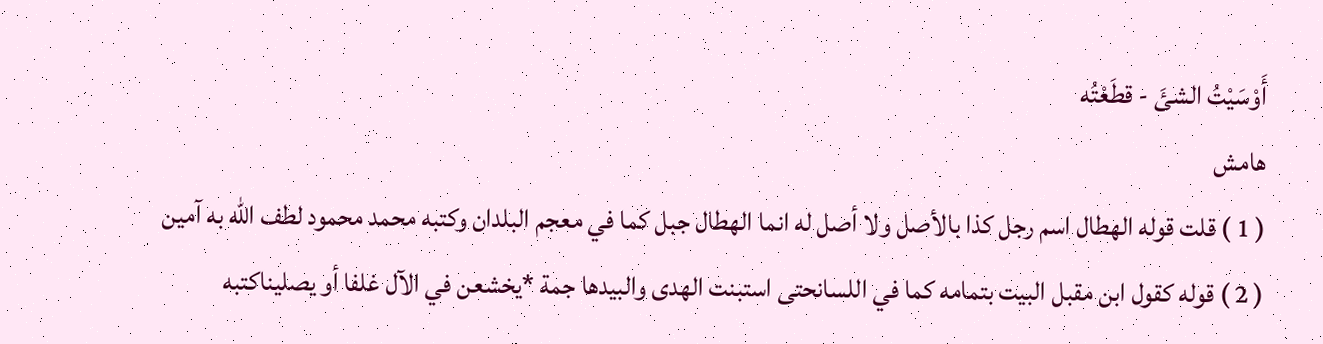أَوْسَيْتُ الشئَ - قطَعْتُه
هامش
( 1 ) قلت قوله الهطال اسم رجل كذا بالأصل ولا أصل له انما الهطال جبل كما في معجم البلدان وكتبه محمد محمود لطف اللّه به آمين
( 2 ) قوله كقول ابن مقبل البيت بتمامه كما في اللسانحتى استبنت الهدى والبيدها جمة *يخشعن في الآل غلفا أو يصليناكتبه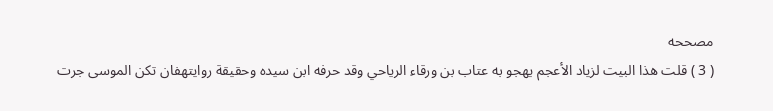مصححه
( 3 ) قلت هذا البيت لزياد الأعجم يهجو به عتاب بن ورقاء الرياحي وقد حرفه ابن سيده وحقيقة روايتهفان تكن الموسى جرت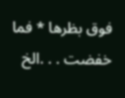فوق بظرها * فما خفضت . . .الخ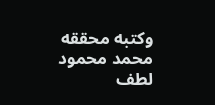وكتبه محققه محمد محمود لطف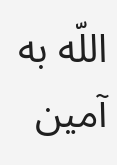اللّه به آمين